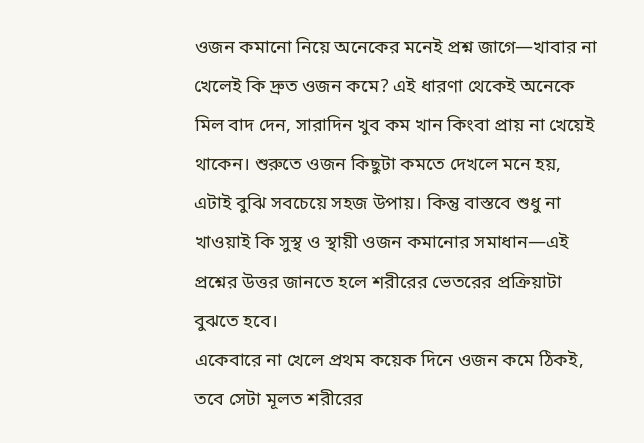ওজন কমানো নিয়ে অনেকের মনেই প্রশ্ন জাগে—খাবার না খেলেই কি দ্রুত ওজন কমে? এই ধারণা থেকেই অনেকে মিল বাদ দেন, সারাদিন খুব কম খান কিংবা প্রায় না খেয়েই থাকেন। শুরুতে ওজন কিছুটা কমতে দেখলে মনে হয়, এটাই বুঝি সবচেয়ে সহজ উপায়। কিন্তু বাস্তবে শুধু না খাওয়াই কি সুস্থ ও স্থায়ী ওজন কমানোর সমাধান—এই প্রশ্নের উত্তর জানতে হলে শরীরের ভেতরের প্রক্রিয়াটা বুঝতে হবে।
একেবারে না খেলে প্রথম কয়েক দিনে ওজন কমে ঠিকই, তবে সেটা মূলত শরীরের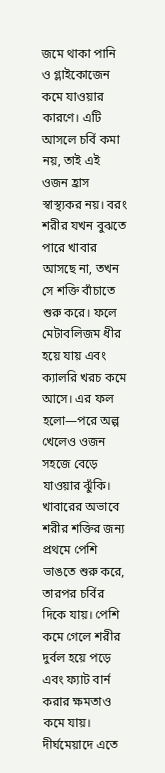জমে থাকা পানি ও গ্লাইকোজেন কমে যাওয়ার কারণে। এটি আসলে চর্বি কমা নয়, তাই এই ওজন হ্রাস স্বাস্থ্যকর নয়। বরং শরীর যখন বুঝতে পারে খাবার আসছে না, তখন সে শক্তি বাঁচাতে শুরু করে। ফলে মেটাবলিজম ধীর হয়ে যায় এবং ক্যালরি খরচ কমে আসে। এর ফল হলো—পরে অল্প খেলেও ওজন সহজে বেড়ে যাওয়ার ঝুঁকি।
খাবারের অভাবে শরীর শক্তির জন্য প্রথমে পেশি ভাঙতে শুরু করে, তারপর চর্বির দিকে যায়। পেশি কমে গেলে শরীর দুর্বল হয়ে পড়ে এবং ফ্যাট বার্ন করার ক্ষমতাও কমে যায়। দীর্ঘমেয়াদে এতে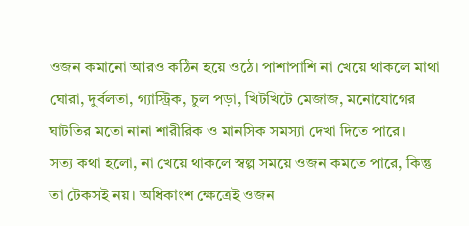ওজন কমানো আরও কঠিন হয়ে ওঠে। পাশাপাশি না খেয়ে থাকলে মাথা ঘোরা, দুর্বলতা, গ্যাস্ট্রিক, চুল পড়া, খিটখিটে মেজাজ, মনোযোগের ঘাটতির মতো নানা শারীরিক ও মানসিক সমস্যা দেখা দিতে পারে।
সত্য কথা হলো, না খেয়ে থাকলে স্বল্প সময়ে ওজন কমতে পারে, কিন্তু তা টেকসই নয়। অধিকাংশ ক্ষেত্রেই ওজন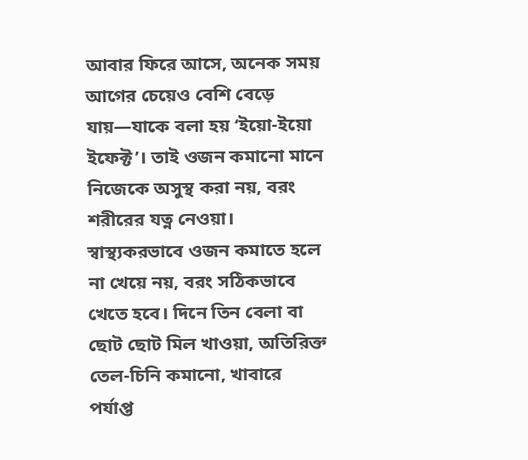আবার ফিরে আসে, অনেক সময় আগের চেয়েও বেশি বেড়ে যায়—যাকে বলা হয় ‘ইয়ো-ইয়ো ইফেক্ট’। তাই ওজন কমানো মানে নিজেকে অসুস্থ করা নয়, বরং শরীরের যত্ন নেওয়া।
স্বাস্থ্যকরভাবে ওজন কমাতে হলে না খেয়ে নয়, বরং সঠিকভাবে খেতে হবে। দিনে তিন বেলা বা ছোট ছোট মিল খাওয়া, অতিরিক্ত তেল-চিনি কমানো, খাবারে পর্যাপ্ত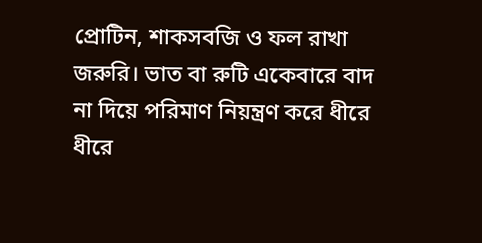প্রোটিন, শাকসবজি ও ফল রাখা জরুরি। ভাত বা রুটি একেবারে বাদ না দিয়ে পরিমাণ নিয়ন্ত্রণ করে ধীরে ধীরে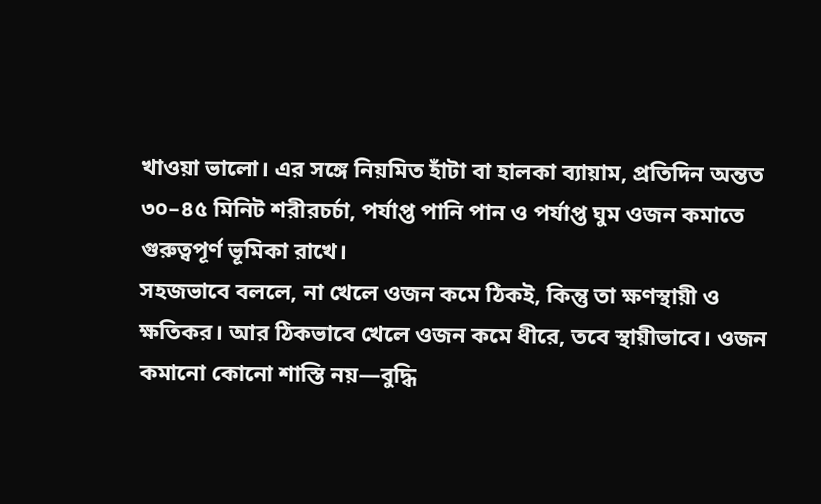খাওয়া ভালো। এর সঙ্গে নিয়মিত হাঁটা বা হালকা ব্যায়াম, প্রতিদিন অন্তত ৩০–৪৫ মিনিট শরীরচর্চা, পর্যাপ্ত পানি পান ও পর্যাপ্ত ঘুম ওজন কমাতে গুরুত্বপূর্ণ ভূমিকা রাখে।
সহজভাবে বললে, না খেলে ওজন কমে ঠিকই, কিন্তু তা ক্ষণস্থায়ী ও ক্ষতিকর। আর ঠিকভাবে খেলে ওজন কমে ধীরে, তবে স্থায়ীভাবে। ওজন কমানো কোনো শাস্তি নয়—বুদ্ধি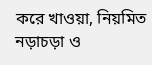করে খাওয়া, নিয়মিত নড়াচড়া ও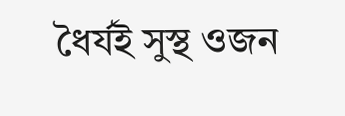ধৈর্যই সুস্থ ওজন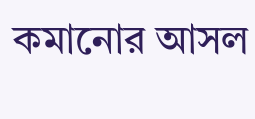কমানোর আসল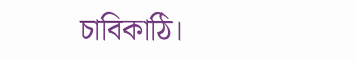চাবিকাঠি।